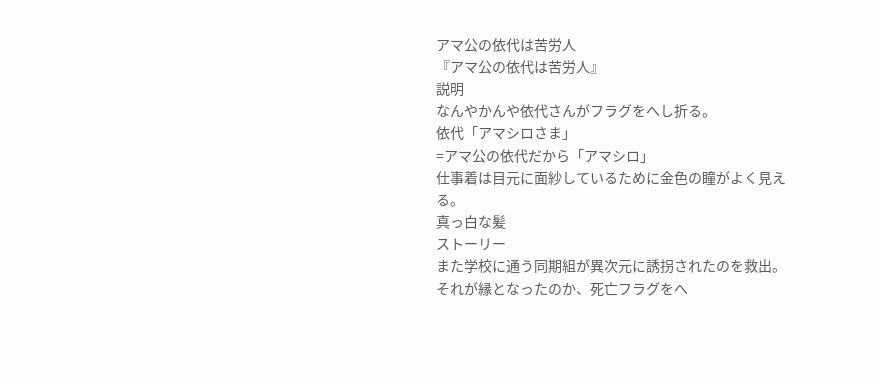アマ公の依代は苦労人
『アマ公の依代は苦労人』
説明
なんやかんや依代さんがフラグをへし折る。
依代「アマシロさま」
=アマ公の依代だから「アマシロ」
仕事着は目元に面紗しているために金色の瞳がよく見える。
真っ白な髪
ストーリー
また学校に通う同期組が異次元に誘拐されたのを救出。
それが縁となったのか、死亡フラグをへ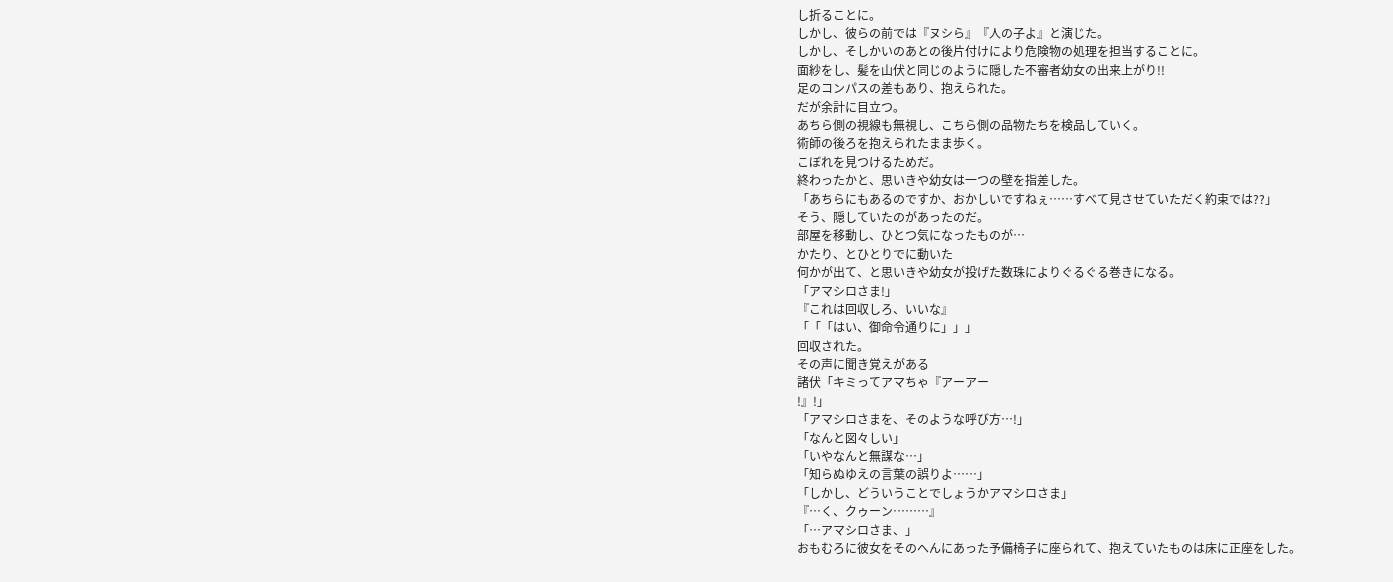し折ることに。
しかし、彼らの前では『ヌシら』『人の子よ』と演じた。
しかし、そしかいのあとの後片付けにより危険物の処理を担当することに。
面紗をし、髪を山伏と同じのように隠した不審者幼女の出来上がり!!
足のコンパスの差もあり、抱えられた。
だが余計に目立つ。
あちら側の視線も無視し、こちら側の品物たちを検品していく。
術師の後ろを抱えられたまま歩く。
こぼれを見つけるためだ。
終わったかと、思いきや幼女は一つの壁を指差した。
「あちらにもあるのですか、おかしいですねぇ……すべて見させていただく約束では??」
そう、隠していたのがあったのだ。
部屋を移動し、ひとつ気になったものが…
かたり、とひとりでに動いた
何かが出て、と思いきや幼女が投げた数珠によりぐるぐる巻きになる。
「アマシロさま!」
『これは回収しろ、いいな』
「「「はい、御命令通りに」」」
回収された。
その声に聞き覚えがある
諸伏「キミってアマちゃ『アーアー
!』!」
「アマシロさまを、そのような呼び方…!」
「なんと図々しい」
「いやなんと無謀な…」
「知らぬゆえの言葉の誤りよ……」
「しかし、どういうことでしょうかアマシロさま」
『…く、クゥーン………』
「…アマシロさま、」
おもむろに彼女をそのへんにあった予備椅子に座られて、抱えていたものは床に正座をした。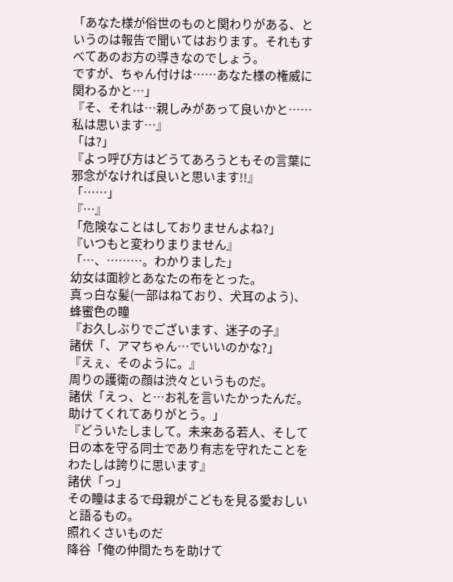「あなた様が俗世のものと関わりがある、というのは報告で聞いてはおります。それもすべてあのお方の導きなのでしょう。
ですが、ちゃん付けは……あなた様の権威に関わるかと…」
『そ、それは…親しみがあって良いかと……私は思います…』
「は?」
『よっ呼び方はどうてあろうともその言葉に邪念がなければ良いと思います!!』
「……」
『…』
「危険なことはしておりませんよね?」
『いつもと変わりまりません』
「…、………。わかりました」
幼女は面紗とあなたの布をとった。
真っ白な髪(一部はねており、犬耳のよう)、蜂蜜色の瞳
『お久しぶりでございます、迷子の子』
諸伏「、アマちゃん…でいいのかな?」
『えぇ、そのように。』
周りの護衛の顔は渋々というものだ。
諸伏「えっ、と…お礼を言いたかったんだ。助けてくれてありがとう。」
『どういたしまして。未来ある若人、そして日の本を守る同士であり有志を守れたことをわたしは誇りに思います』
諸伏「っ」
その瞳はまるで母親がこどもを見る愛おしいと語るもの。
照れくさいものだ
降谷「俺の仲間たちを助けて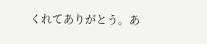くれてありがとう。あ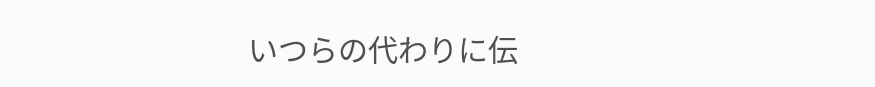いつらの代わりに伝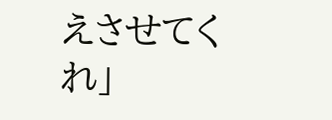えさせてくれ」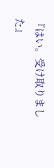『はい。受け取りました』